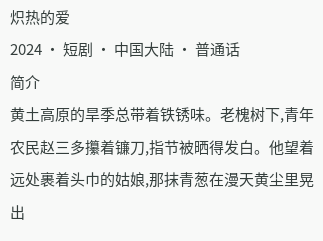炽热的爱
2024 · 短剧 · 中国大陆 · 普通话
简介
黄土高原的旱季总带着铁锈味。老槐树下,青年农民赵三多攥着镰刀,指节被晒得发白。他望着远处裹着头巾的姑娘,那抹青葱在漫天黄尘里晃出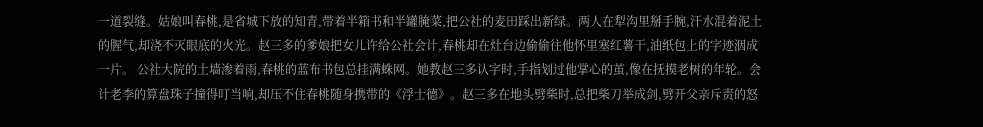一道裂缝。姑娘叫春桃,是省城下放的知青,带着半箱书和半罐腌菜,把公社的麦田踩出新绿。两人在犁沟里掰手腕,汗水混着泥土的腥气,却浇不灭眼底的火光。赵三多的爹娘把女儿许给公社会计,春桃却在灶台边偷偷往他怀里塞红薯干,油纸包上的字迹洇成一片。 公社大院的土墙渗着雨,春桃的蓝布书包总挂满蛛网。她教赵三多认字时,手指划过他掌心的茧,像在抚摸老树的年轮。会计老李的算盘珠子撞得叮当响,却压不住春桃随身携带的《浮士德》。赵三多在地头劈柴时,总把柴刀举成剑,劈开父亲斥责的怒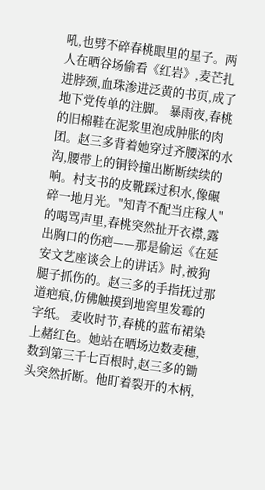吼,也劈不碎春桃眼里的星子。两人在晒谷场偷看《红岩》,麦芒扎进脖颈,血珠渗进泛黄的书页,成了地下党传单的注脚。 暴雨夜,春桃的旧棉鞋在泥浆里泡成肿胀的肉团。赵三多背着她穿过齐腰深的水沟,腰带上的铜铃撞出断断续续的响。村支书的皮靴踩过积水,像碾碎一地月光。"知青不配当庄稼人"的喝骂声里,春桃突然扯开衣襟,露出胸口的伤疤——那是偷运《在延安文艺座谈会上的讲话》时,被狗腿子抓伤的。赵三多的手指抚过那道疤痕,仿佛触摸到地窖里发霉的字纸。 麦收时节,春桃的蓝布裙染上赭红色。她站在晒场边数麦穗,数到第三千七百根时,赵三多的锄头突然折断。他盯着裂开的木柄,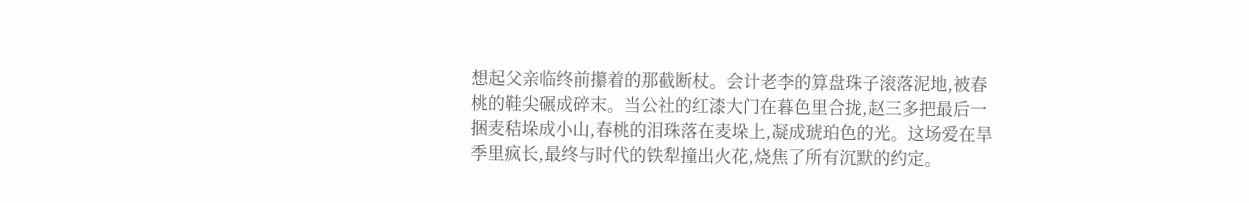想起父亲临终前攥着的那截断杖。会计老李的算盘珠子滚落泥地,被春桃的鞋尖碾成碎末。当公社的红漆大门在暮色里合拢,赵三多把最后一捆麦秸垛成小山,春桃的泪珠落在麦垛上,凝成琥珀色的光。这场爱在旱季里疯长,最终与时代的铁犁撞出火花,烧焦了所有沉默的约定。